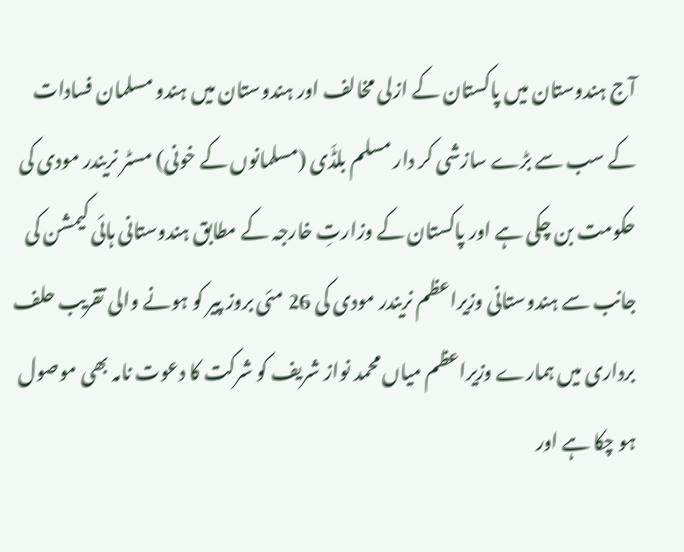آج ہندوستان میں پاکستان کے ازلی مخالف اور ہندوستان میں ہندو مسلمان فسادات کے سب سے بڑے سازشی کر دار مسلم بلڈّی (مسلمانوں کے خونی) مسٹر نریندر مودی کی حکومت بن چکی ہے اور پاکستان کے وزارتِ خارجہ کے مطابق ہندوستانی ہائی کیمشن کی جانب سے ہندوستانی وزیراعظم نریندر مودی کی 26 مئی بروز پیر کو ہونے والی تقریب حلف برداری میں ہمارے وزیراعظم میاں محمد نواز شریف کو شرکت کا دعوت نامہ بھی موصول ہو چکا ہے اور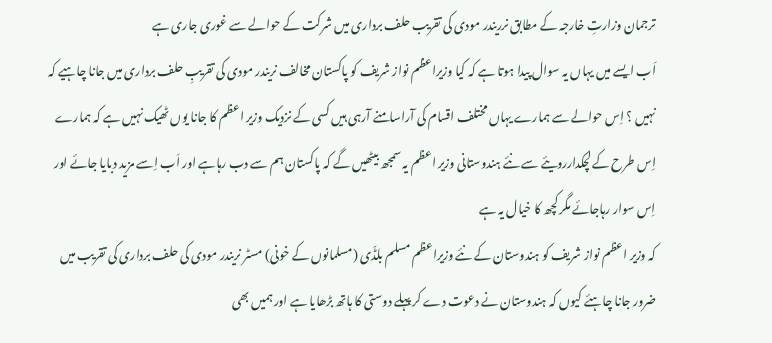ترجمان وزارتِ خارجہ کے مطابق نرریندر مودی کی تقریب حلف برداری میں شرکت کے حوالے سے غوری جاری ہے
اَب ایسے میں یہاں یہ سوال پیدا ہوتا ہے کہ کیا وزیراعظم نواز شریف کو پاکستان مخالف نریندر مودی کی تقریبِ حلف برداری میں جانا چاہیے کہ نہیں ؟ اِس حوالے سے ہمارے یہاں مختلف اقسام کی آراسامنے آرہی ہیں کسی کے نزدیک وزیر اعظم کا جانا یوں ٹھیک نہیں ہے کہ ہمارے اِس طرح کے لچکداررویئے سے نئے ہندوستانی وزیر اعظم یہ سمجھ بیٹھیں گے کہ پاکستان ہم سے دب رہاہے اور اَب اِسے مزید دبایا جائے اور اِس سوار رہاجائے مگر کچھ کا خیال یہ ہے
کہ وزیر اعظم نواز شریف کو ہندوستان کے نئے وزیراعظم مسلم بلڈّی (مسلمانوں کے خونی) مسٹر نریندر مودی کی حلف برداری کی تقریب میں ضرور جانا چاہئے کیوں کہ ہندوستان نے دعوت دے کر پہلے دوستی کا ہاتھ بڑھایا ہے اور ہمیں بھی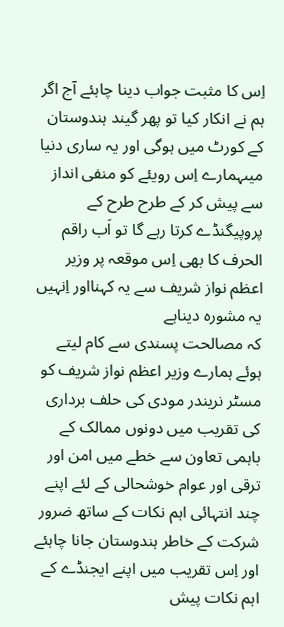اِس کا مثبت جواب دینا چاہئے آج اگر ہم نے انکار کیا تو پھر گیند ہندوستان کے کورٹ میں ہوگی اور یہ ساری دنیا میںہمارے اِس رویئے کو منفی انداز سے پیش کر کے طرح طرح کے پروپیگنڈے کرتا رہے گا تو اَب راقم الحرف کا بھی اِس موقعہ پر وزیر اعظم نواز شریف سے یہ کہنااور اِنہیں یہ مشورہ دیناہے
کہ مصالحت پسندی سے کام لیتے ہوئے ہمارے وزیر اعظم نواز شریف کو مسٹر نریندر مودی کی حلف برداری کی تقریب میں دونوں ممالک کے باہمی تعاون سے خطے میں امن اور ترقی اور عوام خوشحالی کے لئے اپنے چند انتہائی اہم نکات کے ساتھ ضرور شرکت کے خاطر ہندوستان جانا چاہئے اور اِس تقریب میں اپنے ایجنڈے کے اہم نکات پیش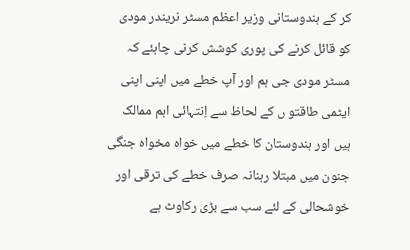کر کے ہندوستانی وزیر اعظم مسٹر نریندر مودی کو قائل کرنے کی پوری کوشش کرنی چاہئے کہ مسٹر مودی جی ہم اور آپ خطے میں اپنی اپنی ایٹمی طاقتو ں کے لحاظ سے اِنتہائی اہم ممالک ہیں اور ہندوستان کا خطے میں خواہ مخواہ جنگی جنون میں مبتلا رہنانہ صرف خطے کی ترقی اور خوشحالی کے لئے سب سے بڑی رکاوٹ ہے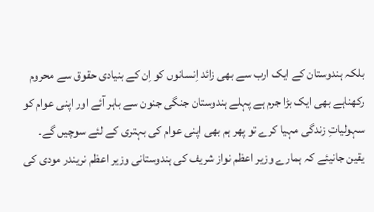بلکہ ہندوستان کے ایک ارب سے بھی زائد اِنسانوں کو اِن کے بنیادی حقوق سے محروم رکھناہے بھی ایک بڑا جرم ہے پہلے ہندوستان جنگی جنون سے باہر آئے اور اپنی عوام کو سہولیاتِ زندگی مہیا کرے تو پھر ہم بھی اپنی عوام کی بہتری کے لئے سوچیں گے۔
یقین جانیئے کہ ہمارے وزیر اعظم نواز شریف کی ہندوستانی وزیر اعظم نریندر مودی کی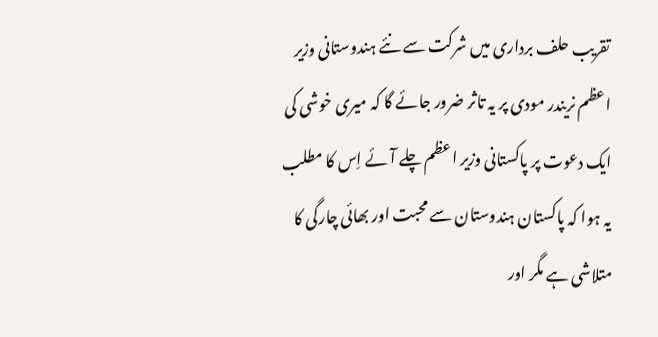تقریب حلف برداری میں شرکت سے نئے ہندوستانی وزیر اعظم نریندر مودی پر یہ تاثر ضرور جائے گا کہ میری خوشی کی ایک دعوت پر پاکستانی وزیر اعظم چلے آئے اِس کا مطلب یہ ہوا کہ پاکستان ہندوستان سے محبت اور بھائی چارگی کا متلاشی ہے مگر اور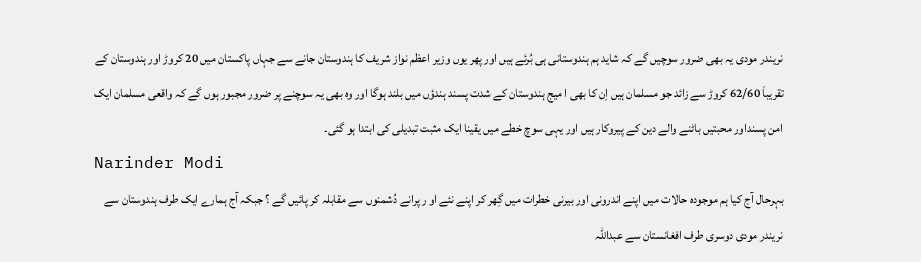نریندر مودی یہ بھی ضرور سوچیں گے کہ شاید ہم ہندوستانی ہی بُرئے ہیں اور پھر یوں وزیر اعظم نواز شریف کا ہندوستان جانے سے جہاں پاکستان میں 20 کروڑ اور ہندوستان کے تقریباَ 62/60 کروڑ سے زائد جو مسلمان ہیں اِن کا بھی ا میج ہندوستان کے شدت پسند ہندؤں میں بلند ہوگا اور وہ بھی یہ سوچنے پر ضرور مجبور ہوں گے کہ واقعی مسلمان ایک امن پسنداور محبتیں باٹنے والے دین کے پیروکار ہیں اور یہی سوچ خطے میں یقینا ایک مثبت تبدیلی کی ابتدا ہو گئی۔
Narinder Modi
بہرحال آج کیا ہم موجودہ حالات میں اپنے اندرونی اور بیرنی خطرات میں گِھر کر اپنے نئے او ر پرانے دُشمنوں سے مقابلہ کر پائیں گے ؟ جبکہ آج ہمارے ایک طرف ہندوستان سے نریندر مودی دوسری طرف افغانستان سے عبداللہ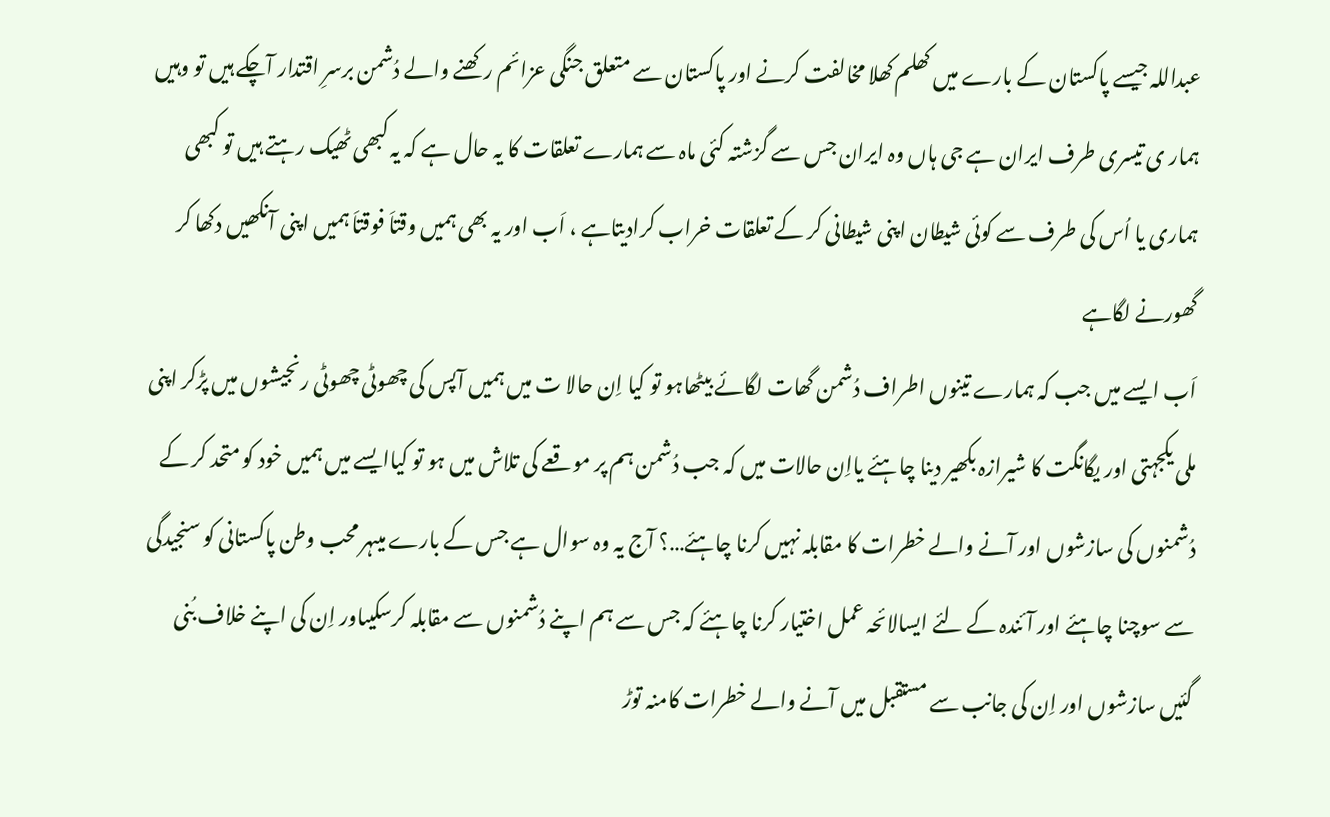عبداللہ جیسے پاکستان کے بارے میں کھلم کھلا مخالفت کرنے اور پاکستان سے متعلق جنگی عزائم رکھنے والے دُشمن برسرِ اقتدار آچکے ہیں تو وہیں ہمار ی تیسری طرف ایران ہے جی ہاں وہ ایران جس سے گزشتہ کئی ماہ سے ہمارے تعلقات کا یہ حال ہے کہ یہ کبھی ٹھیک رہتے ہیں تو کبھی ہماری یا اُس کی طرف سے کوئی شیطان اپنی شیطانی کر کے تعلقات خراب کرادیتاہے ، اَب اور یہ بھی ہمیں وقتاَ فوقتاَ ہمیں اپنی آنکھیں دکھا کر گھورنے لگاہے
اَب ایسے میں جب کہ ہمارے تینوں اطراف دُشمن گھات لگائے بیٹھاہو تو کیا اِن حالا ت میں ہمیں آپس کی چھوٹی چھوٹی رنجیشوں میں پڑکر اپنی ملی یکجہتی اور یگانگت کا شیرازہ بکھیر دینا چاہئے یااِن حالات میں کہ جب دُشمن ہم پر موقعے کی تلاش میں ہو تو کیاایسے میں ہمیں خود کو متحد کر کے دُشمنوں کی سازشوں اور آنے والے خطرات کا مقابلہ نہیں کرنا چاہئے…؟ آج یہ وہ سوال ہے جس کے بارے میںہر محب وطن پاکستانی کو سنجیدگی سے سوچنا چاہئے اور آئندہ کے لئے ایسالائحہ عمل اختیار کرنا چاہئے کہ جس سے ہم اپنے دُشمنوں سے مقابلہ کرسکیںاور اِن کی اپنے خلاف بُنی گئیں سازشوں اور اِن کی جانب سے مستقبل میں آنے والے خطرات کامنہ توڑ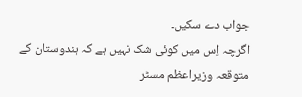جواب دے سکیں۔
اگرچہ اِس میں کوئی شک نہیں ہے کہ ہندوستان کے متوقعہ وزیراعظم مسٹر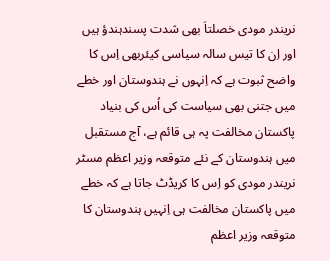نریندر مودی خصلتاَ بھی شدت پسندہندؤ ہیں اور اِن کا تیس سالہ سیاسی کیئربھی اِس کا واضح ثبوت ہے کہ اِنہوں نے ہندوستان اور خطے میں جتنی بھی سیاست کی اُس کی بنیاد پاکستان مخالفت پہ ہی قائم ہے، آج مستقبل میں ہندوستان کے نئے متوقعہ وزیر اعظم مسٹر نریندر مودی کو اِس کا کریڈٹ جاتا ہے کہ خطے میں پاکستان مخالفت ہی اِنہیں ہندوستان کا متوقعہ وزیر اعظم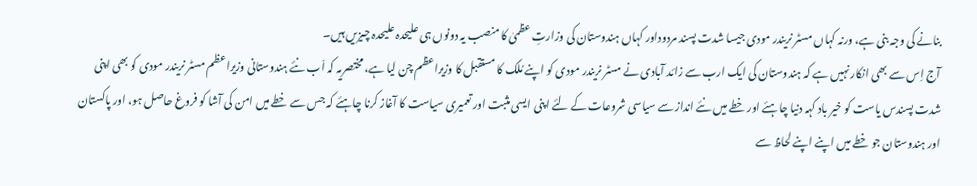بنانے کی وجہ بنی ہے، ورنہ کہاں مسٹر نریندر مودی جیسا شدت پسند مردوداور کہاں ہندوستان کی وزارتِ عظمیٰ کا منصب یہ دونوں ہی علیحدہ علیحدہ چیزیں ہیں۔
آج اِس سے بھی انکار نہیں ہے کہ ہندوستان کی ایک ارب سے زائد آبادی نے مسٹر نریندر مودی کو اپنے مُلک کا مستقبل کا وزیراعظم چن لیا ہے، مختصریہ کہ اَب نئے ہندوستانی وزیراعظم مسٹر نریندر مودی کو بھی اپنی شدت پسندس یاست کو خیر باد کہہ دنیا چاہئے اور خطے میں نئے انداز سے سیاسی شروعات کے لئے اپنی ایسی مثبت اور تعمیری سیاست کا آغاز کرنا چاہئے کہ جس سے خطے میں امن کی آشا کو فروغ حاصل ہو، اور پاکستان اور ہندوستان جو خطے میں اپنے اپنے لحاظ سے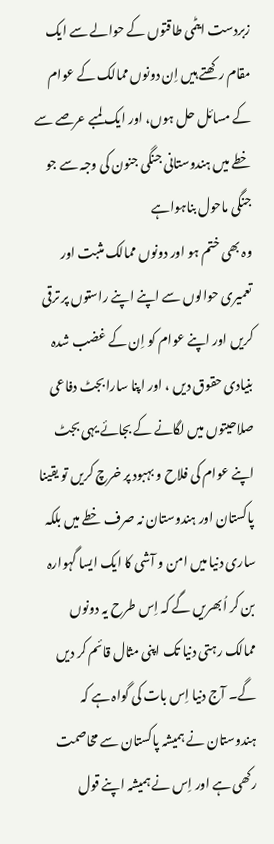زبردست ایٹمی طاقتوں کے حوالے سے ایک مقام رکھتے ہیں اِن دونوں ممالک کے عوام کے مسائل حل ہوں، اور ایک لمبے عرصے سے خطے میں ہندوستانی جنگی جنون کی وجہ سے جو جنگی ماحول بناہواہے
وہ بھی ختم ہو اور دونوں ممالک مثبت اور تعمیری حوالوں سے اپنے اپنے راستوں پر ترقی کریں اور اپنے عوام کو اِن کے غضب شدہ بنیادی حقوق دیں ، اور اپنا سارابجٹ دفاعی صلاحیتوں میں لگانے کے بجائے یہی بجٹ اپنے عوام کی فلاح و بہبود پر خرچ کریں تو یقینا پاکستان اور ہندوستان نہ صرف خطے میں بلکہ ساری دنیا میں امن و آشی کا ایک ایسا گہوارہ بن کر اُبھریں گے کہ اِس طرح یہ دونوں ممالک رہتی دنیا تک اپنی مثال قائم کر دیں گے۔ آج دنیا اِس بات کی گواہ ہے کہ ہندوستان نے ہمیشہ پاکستان سے مخاصمت رکھی ہے اور اِس نے ہمیشہ اپنے قول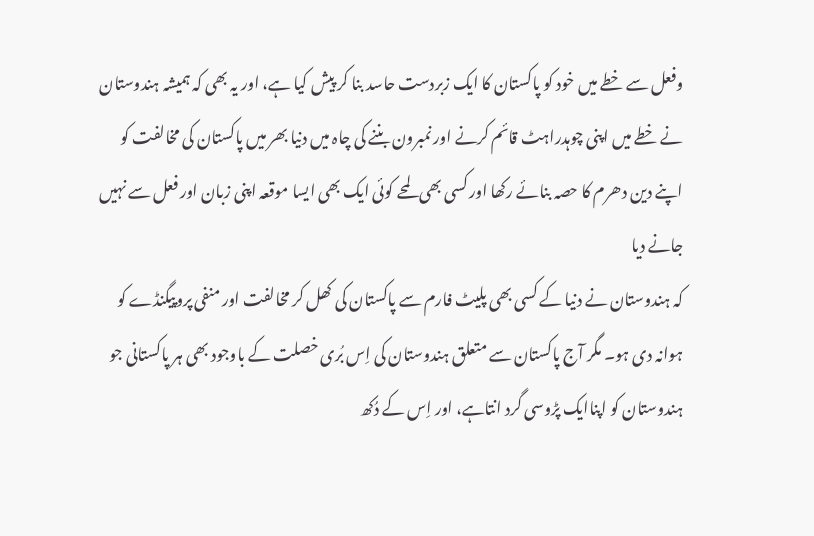وفعل سے خطے میں خود کو پاکستان کا ایک زبردست حاسد بنا کر پیش کیا ہے، اور یہ بھی کہ ہمیشہ ہندوستان نے خطے میں اپنی چوہدراہٹ قائم کرنے اور نمبرون بننے کی چاہ میں دنیا بھر میں پاکستان کی مخالفت کو اپنے دین دھرم کا حصہ بنائے رکھا اور کسی بھی لمحے کوئی ایک بھی ایسا موقعہ اپنی زبان اور فعل سے نہیں جانے دیا
کہ ہندوستان نے دنیا کے کسی بھی پلیٹ فارم سے پاکستان کی کھل کر مخالفت اور منفی پروپیگنڈے کو ہوانہ دی ہو۔ مگر آج پاکستان سے متعلق ہندوستان کی اِس بُری خصلت کے باوجود بھی ہر پاکستانی جو ہندوستان کو اپناایک پڑوسی گرد انتاہے، اور اِس کے دُکھ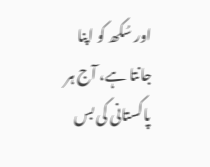اور سُکھ کو اپنا جانتا ہے، آج ہر پاکستانی کی بس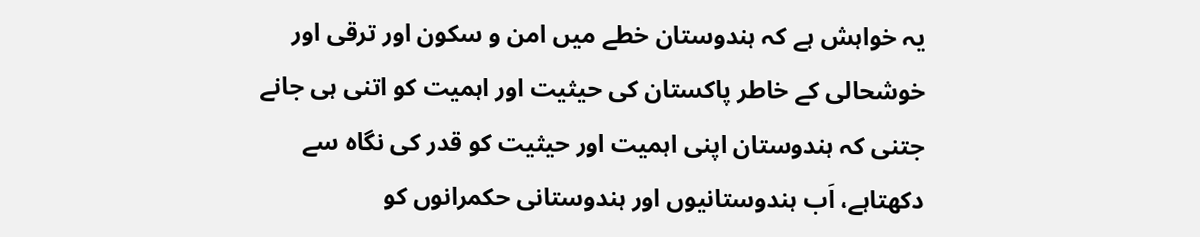یہ خواہش ہے کہ ہندوستان خطے میں امن و سکون اور ترقی اور خوشحالی کے خاطر پاکستان کی حیثیت اور اہمیت کو اتنی ہی جانے جتنی کہ ہندوستان اپنی اہمیت اور حیثیت کو قدر کی نگاہ سے دکھتاہے، اَب ہندوستانیوں اور ہندوستانی حکمرانوں کو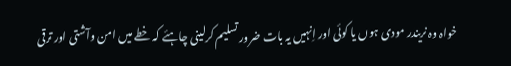خواہ وہ نریندر مودی ہوں یا کوئی اور اِنہیں یہ بات ضرور تسلیم کرلینی چاہئے کہ خطے میں امن وآشتی اور ترقی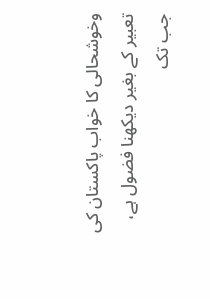وخوشحالی کا خواب پاکستان کی تعبیر کے بغیر دیکھنا فضول ہے، جب تک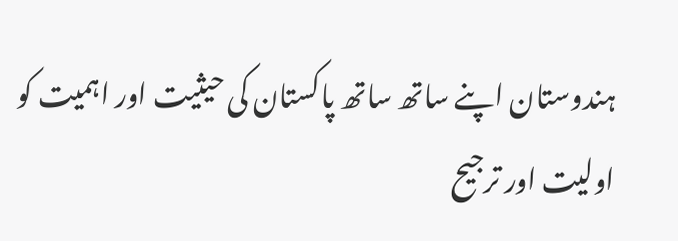ہندوستان اپنے ساتھ ساتھ پاکستان کی حیثیت اور اہمیت کو اولیت اور ترجیح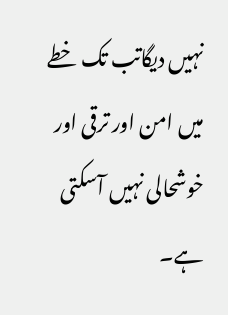نہیں دیگاتب تک خطے میں امن اور ترقی اور خوشحالی نہیں آسکتی ہے۔